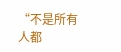“不是所有人都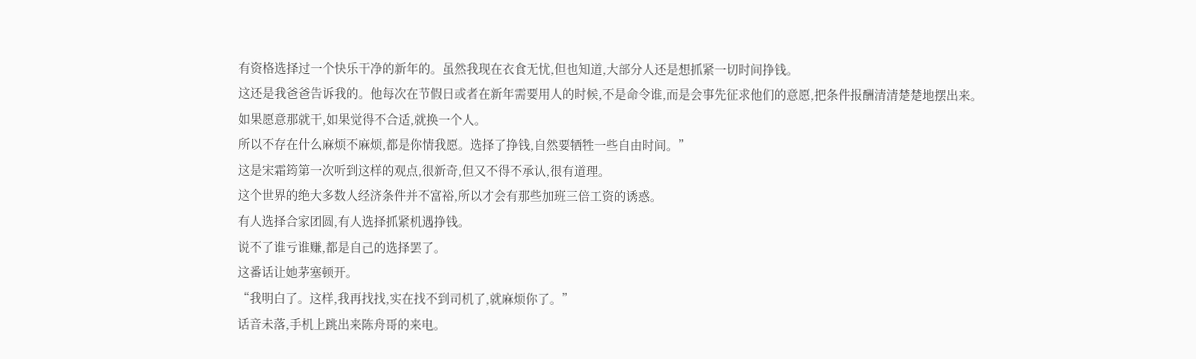有资格选择过一个快乐干净的新年的。虽然我现在衣食无忧,但也知道,大部分人还是想抓紧一切时间挣钱。
这还是我爸爸告诉我的。他每次在节假日或者在新年需要用人的时候,不是命令谁,而是会事先征求他们的意愿,把条件报酬清清楚楚地摆出来。
如果愿意那就干,如果觉得不合适,就换一个人。
所以不存在什么麻烦不麻烦,都是你情我愿。选择了挣钱,自然要牺牲一些自由时间。”
这是宋霜筠第一次听到这样的观点,很新奇,但又不得不承认,很有道理。
这个世界的绝大多数人经济条件并不富裕,所以才会有那些加班三倍工资的诱惑。
有人选择合家团圆,有人选择抓紧机遇挣钱。
说不了谁亏谁赚,都是自己的选择罢了。
这番话让她茅塞顿开。
“我明白了。这样,我再找找,实在找不到司机了,就麻烦你了。”
话音未落,手机上跳出来陈舟哥的来电。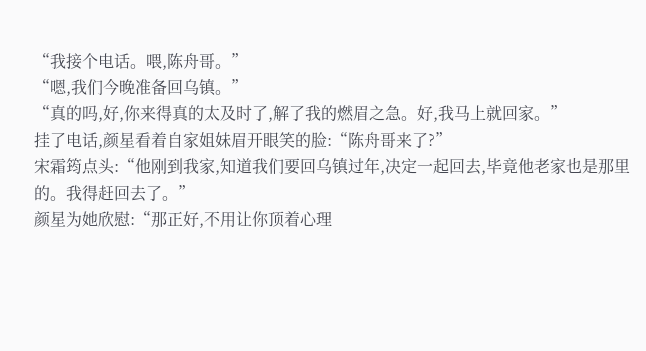“我接个电话。喂,陈舟哥。”
“嗯,我们今晚准备回乌镇。”
“真的吗,好,你来得真的太及时了,解了我的燃眉之急。好,我马上就回家。”
挂了电话,颜星看着自家姐妹眉开眼笑的脸:“陈舟哥来了?”
宋霜筠点头:“他刚到我家,知道我们要回乌镇过年,决定一起回去,毕竟他老家也是那里的。我得赶回去了。”
颜星为她欣慰:“那正好,不用让你顶着心理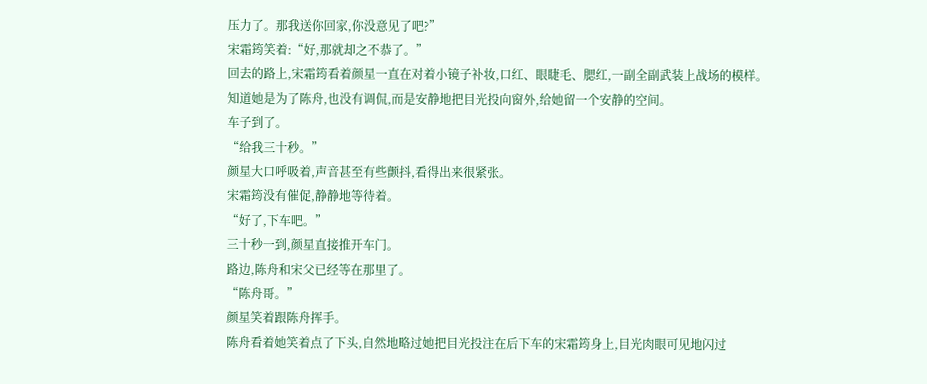压力了。那我送你回家,你没意见了吧?”
宋霜筠笑着:“好,那就却之不恭了。”
回去的路上,宋霜筠看着颜星一直在对着小镜子补妆,口红、眼睫毛、腮红,一副全副武装上战场的模样。
知道她是为了陈舟,也没有调侃,而是安静地把目光投向窗外,给她留一个安静的空间。
车子到了。
“给我三十秒。”
颜星大口呼吸着,声音甚至有些颤抖,看得出来很紧张。
宋霜筠没有催促,静静地等待着。
“好了,下车吧。”
三十秒一到,颜星直接推开车门。
路边,陈舟和宋父已经等在那里了。
“陈舟哥。”
颜星笑着跟陈舟挥手。
陈舟看着她笑着点了下头,自然地略过她把目光投注在后下车的宋霜筠身上,目光肉眼可见地闪过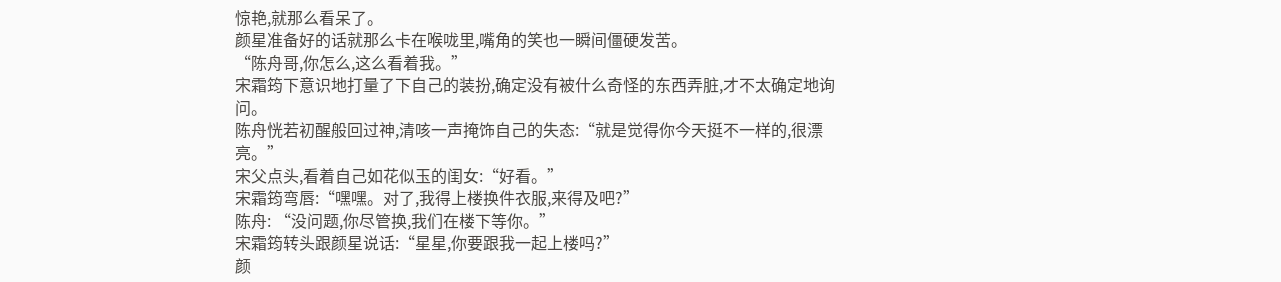惊艳,就那么看呆了。
颜星准备好的话就那么卡在喉咙里,嘴角的笑也一瞬间僵硬发苦。
“陈舟哥,你怎么,这么看着我。”
宋霜筠下意识地打量了下自己的装扮,确定没有被什么奇怪的东西弄脏,才不太确定地询问。
陈舟恍若初醒般回过神,清咳一声掩饰自己的失态:“就是觉得你今天挺不一样的,很漂亮。”
宋父点头,看着自己如花似玉的闺女:“好看。”
宋霜筠弯唇:“嘿嘿。对了,我得上楼换件衣服,来得及吧?”
陈舟: “没问题,你尽管换,我们在楼下等你。”
宋霜筠转头跟颜星说话:“星星,你要跟我一起上楼吗?”
颜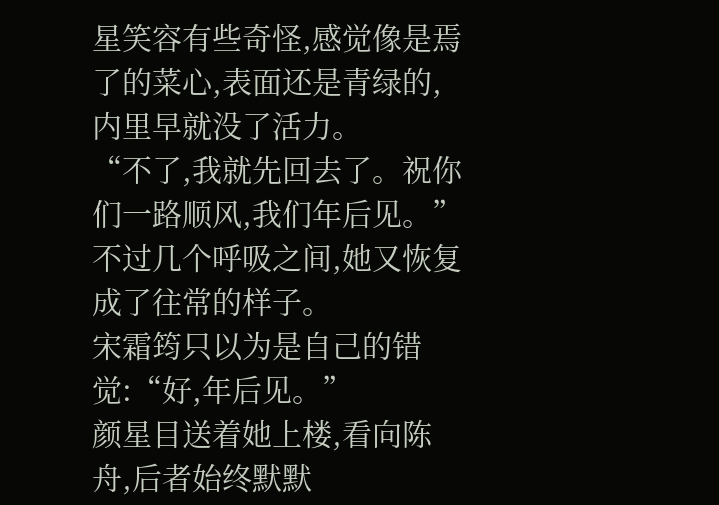星笑容有些奇怪,感觉像是焉了的菜心,表面还是青绿的,内里早就没了活力。
“不了,我就先回去了。祝你们一路顺风,我们年后见。”
不过几个呼吸之间,她又恢复成了往常的样子。
宋霜筠只以为是自己的错觉:“好,年后见。”
颜星目送着她上楼,看向陈舟,后者始终默默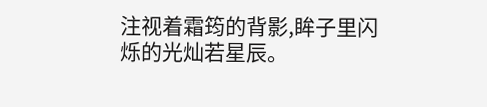注视着霜筠的背影,眸子里闪烁的光灿若星辰。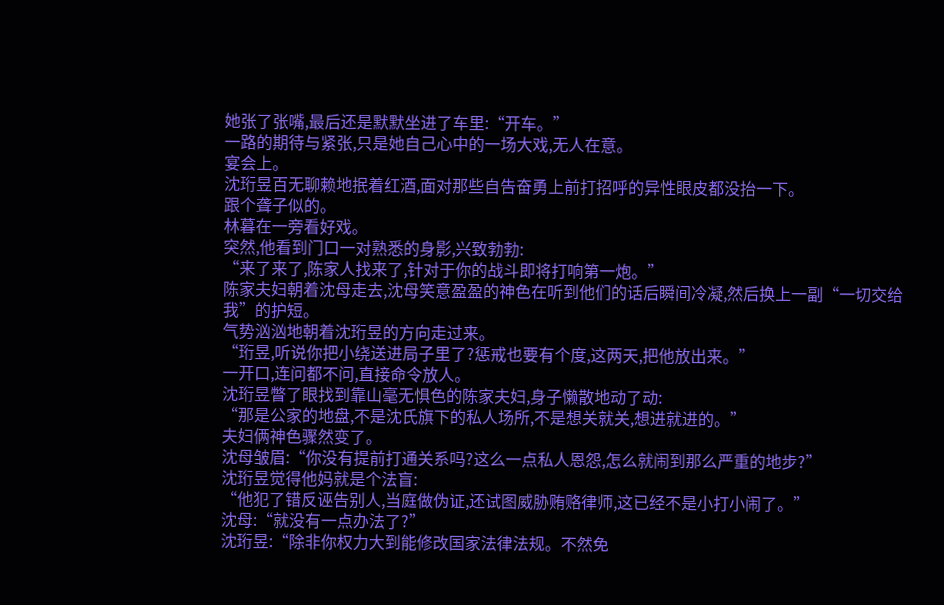她张了张嘴,最后还是默默坐进了车里:“开车。”
一路的期待与紧张,只是她自己心中的一场大戏,无人在意。
宴会上。
沈珩昱百无聊赖地抿着红酒,面对那些自告奋勇上前打招呼的异性眼皮都没抬一下。
跟个聋子似的。
林暮在一旁看好戏。
突然,他看到门口一对熟悉的身影,兴致勃勃:
“来了来了,陈家人找来了,针对于你的战斗即将打响第一炮。”
陈家夫妇朝着沈母走去,沈母笑意盈盈的神色在听到他们的话后瞬间冷凝,然后换上一副“一切交给我”的护短。
气势汹汹地朝着沈珩昱的方向走过来。
“珩昱,听说你把小绕送进局子里了?惩戒也要有个度,这两天,把他放出来。”
一开口,连问都不问,直接命令放人。
沈珩昱瞥了眼找到靠山毫无惧色的陈家夫妇,身子懒散地动了动:
“那是公家的地盘,不是沈氏旗下的私人场所,不是想关就关,想进就进的。”
夫妇俩神色骤然变了。
沈母皱眉:“你没有提前打通关系吗?这么一点私人恩怨,怎么就闹到那么严重的地步?”
沈珩昱觉得他妈就是个法盲:
“他犯了错反诬告别人,当庭做伪证,还试图威胁贿赂律师,这已经不是小打小闹了。”
沈母:“就没有一点办法了?”
沈珩昱:“除非你权力大到能修改国家法律法规。不然免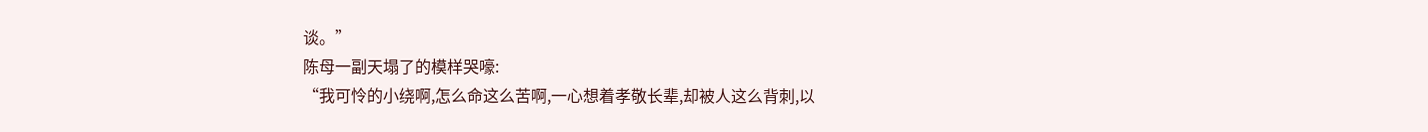谈。”
陈母一副天塌了的模样哭嚎:
“我可怜的小绕啊,怎么命这么苦啊,一心想着孝敬长辈,却被人这么背刺,以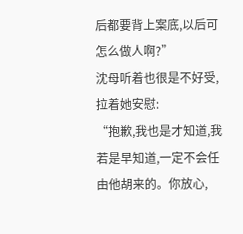后都要背上案底,以后可怎么做人啊?”
沈母听着也很是不好受,拉着她安慰:
“抱歉,我也是才知道,我若是早知道,一定不会任由他胡来的。你放心,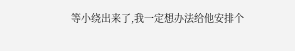等小绕出来了,我一定想办法给他安排个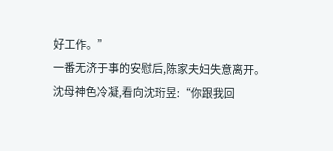好工作。”
一番无济于事的安慰后,陈家夫妇失意离开。
沈母神色冷凝,看向沈珩昱:“你跟我回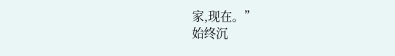家,现在。”
始终沉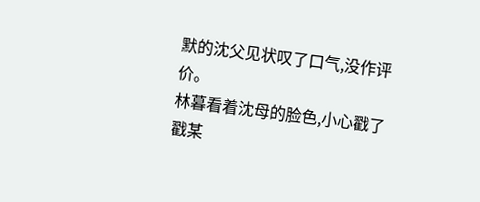默的沈父见状叹了口气,没作评价。
林暮看着沈母的脸色,小心戳了戳某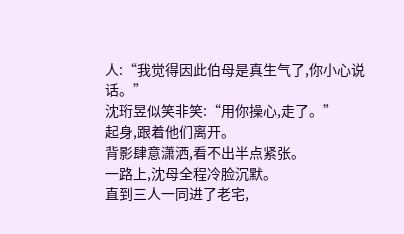人:“我觉得因此伯母是真生气了,你小心说话。”
沈珩昱似笑非笑:“用你操心,走了。”
起身,跟着他们离开。
背影肆意潇洒,看不出半点紧张。
一路上,沈母全程冷脸沉默。
直到三人一同进了老宅,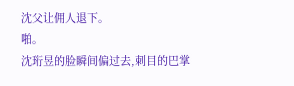沈父让佣人退下。
啪。
沈珩昱的脸瞬间偏过去,刺目的巴掌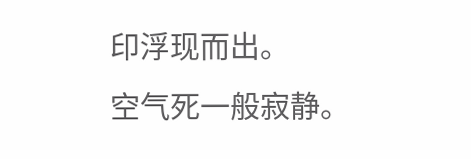印浮现而出。
空气死一般寂静。